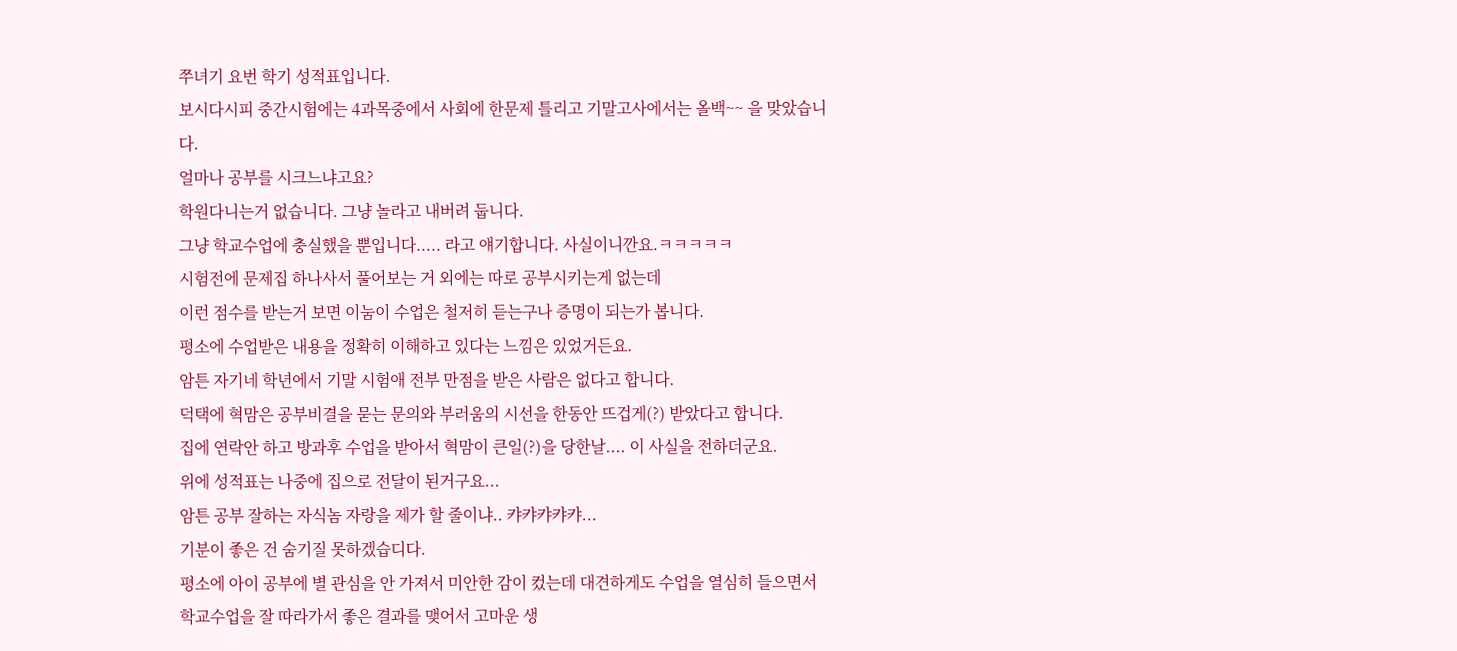쭈녀기 요번 학기 성적표입니다.
보시다시피 중간시험에는 4과목중에서 사회에 한문제 틀리고 기말고사에서는 올백~~ 을 맞았습니다.
얼마나 공부를 시크느냐고요?
학원다니는거 없습니다. 그냥 놀라고 내버려 둡니다.
그냥 학교수업에 충실했을 뿐입니다..... 라고 얘기합니다. 사실이니깐요.ㅋㅋㅋㅋㅋ
시험전에 문제집 하나사서 풀어보는 거 외에는 따로 공부시키는게 없는데
이런 점수를 받는거 보면 이눔이 수업은 철저히 듣는구나 증명이 되는가 봅니다.
평소에 수업받은 내용을 정확히 이해하고 있다는 느낌은 있었거든요.
암튼 자기네 학년에서 기말 시험애 전부 만점을 받은 사람은 없다고 합니다.
덕택에 혁맘은 공부비결을 묻는 문의와 부러움의 시선을 한동안 뜨겁게(?) 받았다고 합니다.
집에 연락안 하고 방과후 수업을 받아서 혁맘이 큰일(?)을 당한날.... 이 사실을 전하더군요.
위에 성적표는 나중에 집으로 전달이 된거구요...
암튼 공부 잘하는 자식놈 자랑을 제가 할 줄이냐.. 캬캬캬캬캬...
기분이 좋은 건 숨기질 못하겠습디다.
평소에 아이 공부에 별 관심을 안 가져서 미안한 감이 컸는데 대견하게도 수업을 열심히 들으면서
학교수업을 잘 따라가서 좋은 결과를 맺어서 고마운 생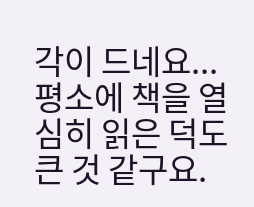각이 드네요... 평소에 책을 열심히 읽은 덕도
큰 것 같구요.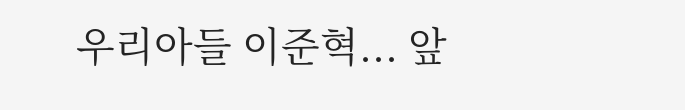우리아들 이준혁... 앞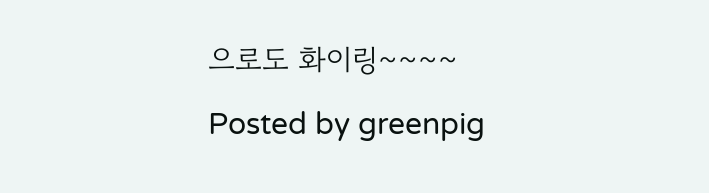으로도 화이링~~~~
Posted by greenpig